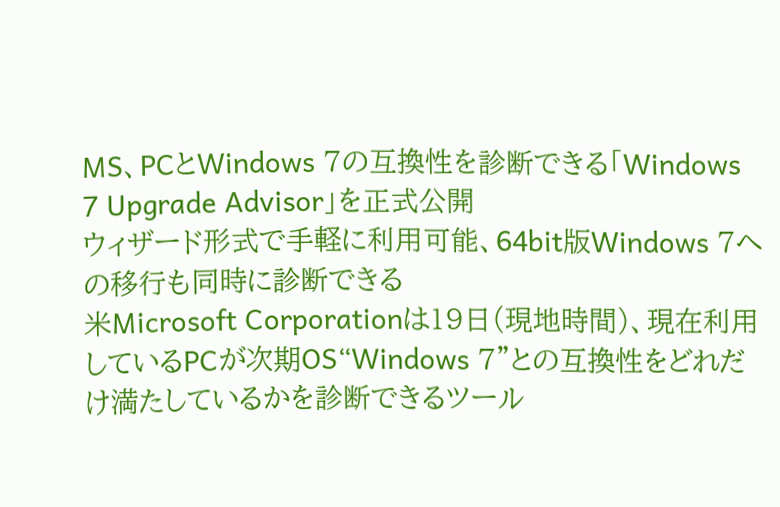MS、PCとWindows 7の互換性を診断できる「Windows 7 Upgrade Advisor」を正式公開
ウィザード形式で手軽に利用可能、64bit版Windows 7への移行も同時に診断できる
米Microsoft Corporationは19日(現地時間)、現在利用しているPCが次期OS“Windows 7”との互換性をどれだけ満たしているかを診断できるツール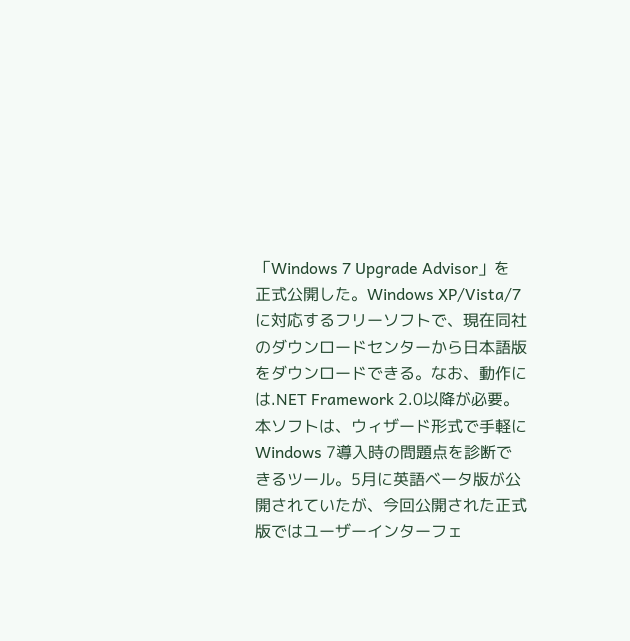「Windows 7 Upgrade Advisor」を正式公開した。Windows XP/Vista/7に対応するフリーソフトで、現在同社のダウンロードセンターから日本語版をダウンロードできる。なお、動作には.NET Framework 2.0以降が必要。
本ソフトは、ウィザード形式で手軽にWindows 7導入時の問題点を診断できるツール。5月に英語ベータ版が公開されていたが、今回公開された正式版ではユーザーインターフェ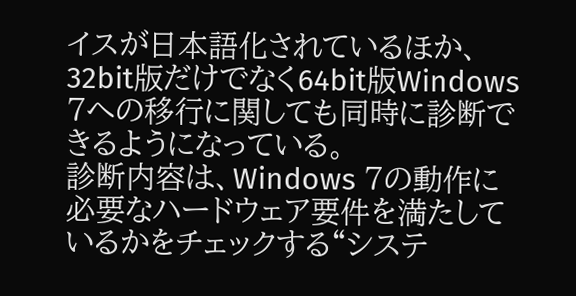イスが日本語化されているほか、32bit版だけでなく64bit版Windows 7への移行に関しても同時に診断できるようになっている。
診断内容は、Windows 7の動作に必要なハードウェア要件を満たしているかをチェックする“システ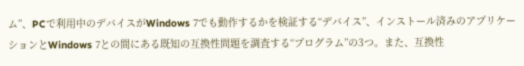ム”、PCで利用中のデバイスがWindows 7でも動作するかを検証する“デバイス”、インストール済みのアプリケーションとWindows 7との間にある既知の互換性問題を調査する“プログラム”の3つ。また、互換性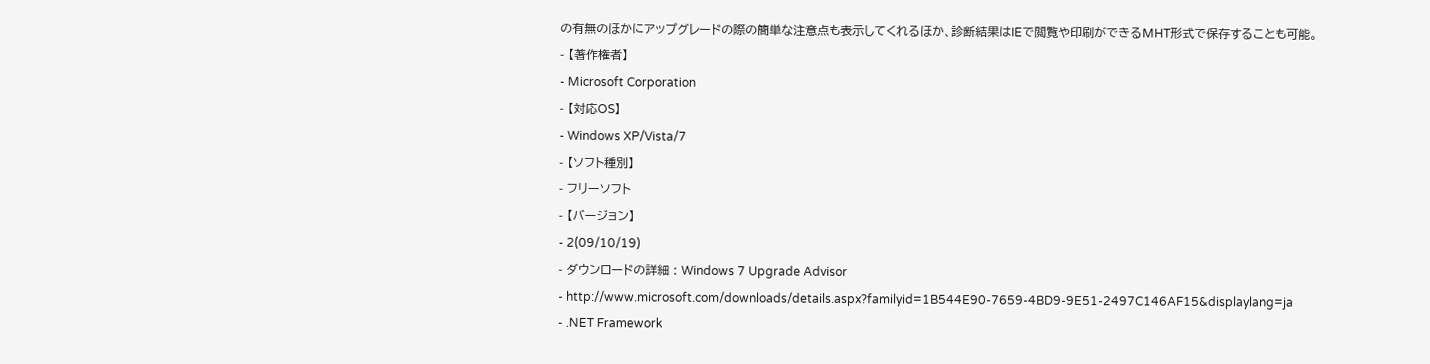の有無のほかにアップグレードの際の簡単な注意点も表示してくれるほか、診断結果はIEで閲覧や印刷ができるMHT形式で保存することも可能。
- 【著作権者】
- Microsoft Corporation
- 【対応OS】
- Windows XP/Vista/7
- 【ソフト種別】
- フリーソフト
- 【バージョン】
- 2(09/10/19)
- ダウンロードの詳細 : Windows 7 Upgrade Advisor
- http://www.microsoft.com/downloads/details.aspx?familyid=1B544E90-7659-4BD9-9E51-2497C146AF15&displaylang=ja
- .NET Framework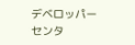デベロッパー センタ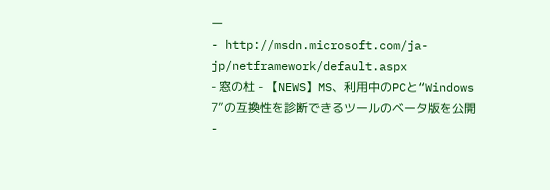ー
- http://msdn.microsoft.com/ja-jp/netframework/default.aspx
- 窓の杜 - 【NEWS】MS、利用中のPCと“Windows 7”の互換性を診断できるツールのベータ版を公開
-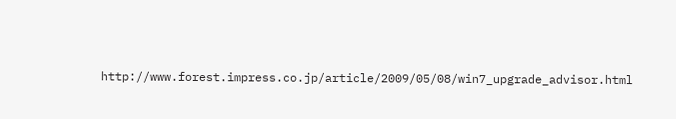http://www.forest.impress.co.jp/article/2009/05/08/win7_upgrade_advisor.html